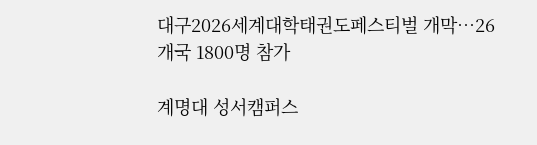대구2026세계대학태권도페스티벌 개막…26개국 1800명 참가

계명대 성서캠퍼스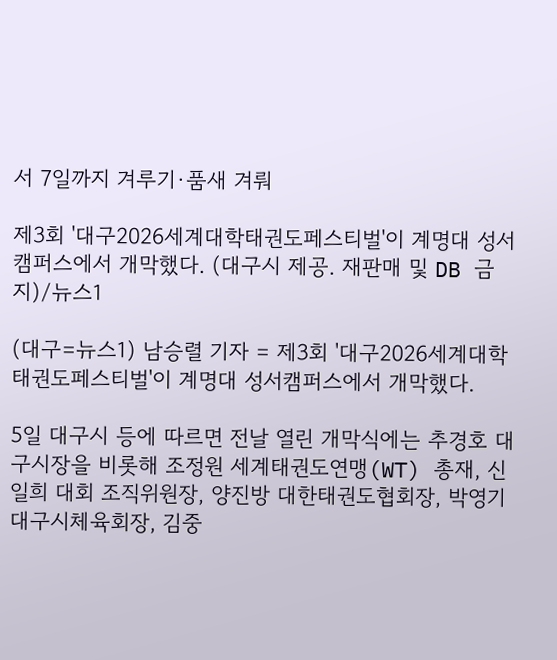서 7일까지 겨루기·품새 겨뤄

제3회 '대구2026세계대학태권도페스티벌'이 계명대 성서캠퍼스에서 개막했다. (대구시 제공. 재판매 및 DB 금지)/뉴스1

(대구=뉴스1) 남승렬 기자 = 제3회 '대구2026세계대학태권도페스티벌'이 계명대 성서캠퍼스에서 개막했다.

5일 대구시 등에 따르면 전날 열린 개막식에는 추경호 대구시장을 비롯해 조정원 세계태권도연맹(WT) 총재, 신일희 대회 조직위원장, 양진방 대한태권도협회장, 박영기 대구시체육회장, 김중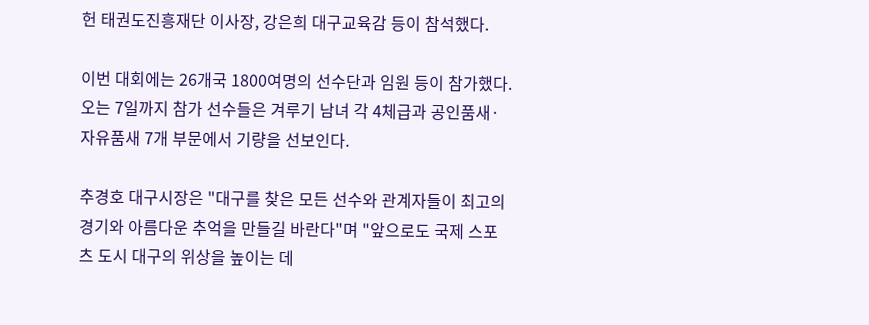헌 태권도진흥재단 이사장, 강은희 대구교육감 등이 참석했다.

이번 대회에는 26개국 1800여명의 선수단과 임원 등이 참가했다. 오는 7일까지 참가 선수들은 겨루기 남녀 각 4체급과 공인품새·자유품새 7개 부문에서 기량을 선보인다.

추경호 대구시장은 "대구를 찾은 모든 선수와 관계자들이 최고의 경기와 아름다운 추억을 만들길 바란다"며 "앞으로도 국제 스포츠 도시 대구의 위상을 높이는 데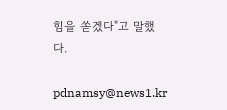힘을 쏟겠다"고 말했다.

pdnamsy@news1.kr